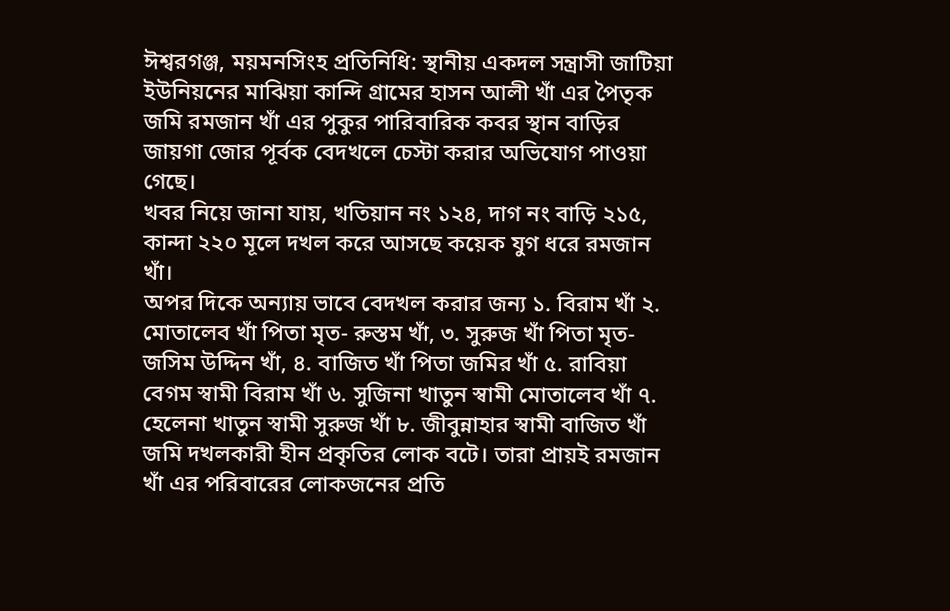ঈশ্বরগঞ্জ, ময়মনসিংহ প্রতিনিধি: স্থানীয় একদল সন্ত্রাসী জাটিয়া ইউনিয়নের মাঝিয়া কান্দি গ্রামের হাসন আলী খাঁ এর পৈতৃক জমি রমজান খাঁ এর পুকুর পারিবারিক কবর স্থান বাড়ির জায়গা জোর পূর্বক বেদখলে চেস্টা করার অভিযোগ পাওয়া গেছে।
খবর নিয়ে জানা যায়, খতিয়ান নং ১২৪, দাগ নং বাড়ি ২১৫, কান্দা ২২০ মূলে দখল করে আসছে কয়েক যুগ ধরে রমজান খাঁ।
অপর দিকে অন্যায় ভাবে বেদখল করার জন্য ১. বিরাম খাঁ ২. মোতালেব খাঁ পিতা মৃত- রুস্তম খাঁ, ৩. সুরুজ খাঁ পিতা মৃত- জসিম উদ্দিন খাঁ, ৪. বাজিত খাঁ পিতা জমির খাঁ ৫. রাবিয়া বেগম স্বামী বিরাম খাঁ ৬. সুজিনা খাতুন স্বামী মোতালেব খাঁ ৭. হেলেনা খাতুন স্বামী সুরুজ খাঁ ৮. জীবুন্নাহার স্বামী বাজিত খাঁ জমি দখলকারী হীন প্রকৃতির লোক বটে। তারা প্রায়ই রমজান খাঁ এর পরিবারের লোকজনের প্রতি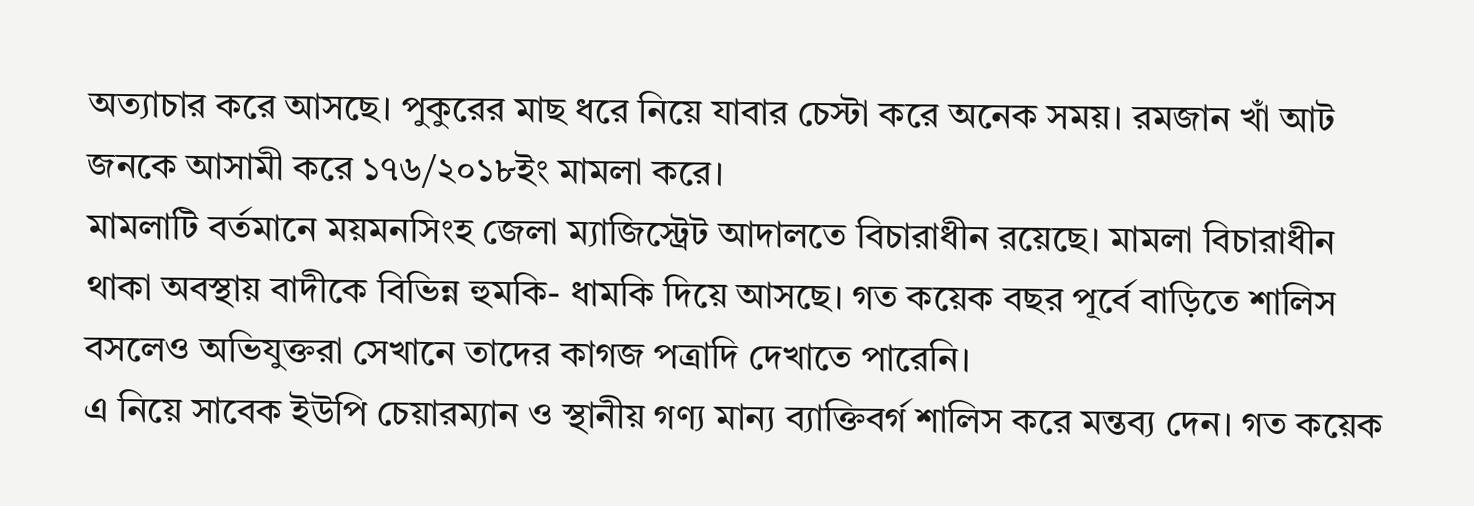অত্যাচার করে আসছে। পুকুরের মাছ ধরে নিয়ে যাবার চেস্টা করে অনেক সময়। রমজান খাঁ আট জনকে আসামী করে ১৭৬/২০১৮ইং মামলা করে।
মামলাটি বর্তমানে ময়মনসিংহ জেলা ম্যাজিস্ট্রেট আদালতে বিচারাধীন রয়েছে। মামলা বিচারাধীন থাকা অবস্থায় বাদীকে বিভিন্ন হুমকি- ধামকি দিয়ে আসছে। গত কয়েক বছর পূর্বে বাড়িতে শালিস বসলেও অভিযুক্তরা সেখানে তাদের কাগজ পত্রাদি দেখাতে পারেনি।
এ নিয়ে সাবেক ইউপি চেয়ারম্যান ও স্থানীয় গণ্য মান্য ব্যাক্তিবর্গ শালিস করে মন্তব্য দেন। গত কয়েক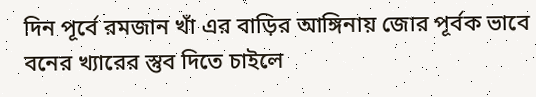দিন পূর্বে রমজান খাঁ এর বাড়ির আঙ্গিনায় জোর পূর্বক ভাবে বনের খ্যারের স্তুব দিতে চাইলে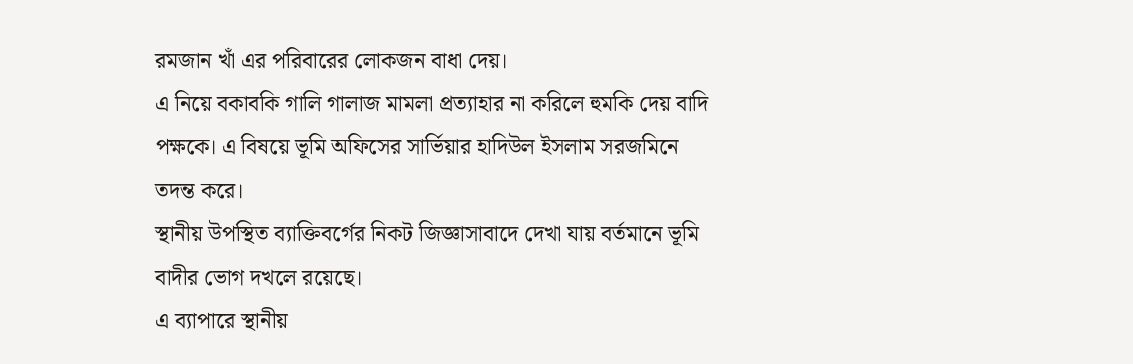রমজান খাঁ এর পরিবারের লোকজন বাধা দেয়।
এ নিয়ে বকাবকি গালি গালাজ মামলা প্রত্যাহার না করিলে হুমকি দেয় বাদি পক্ষকে। এ বিষয়ে ভূমি অফিসের সার্ভিয়ার হাদিউল ইসলাম সরজমিনে তদন্ত করে।
স্থানীয় উপস্থিত ব্যাক্তিবর্গের নিকট জিজ্ঞাসাবাদে দেখা যায় বর্তমানে ভূমি বাদীর ভোগ দখলে রয়েছে।
এ ব্যাপারে স্থানীয়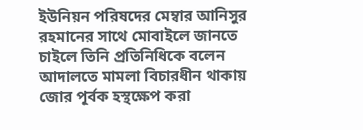ইউনিয়ন পরিষদের মেম্বার আনিসুর রহমানের সাথে মোবাইলে জানতে চাইলে তিনি প্রতিনিধিকে বলেন আদালতে মামলা বিচারধীন থাকায় জোর পূর্বক হস্থক্ষেপ করা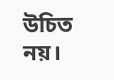উচিত নয়।